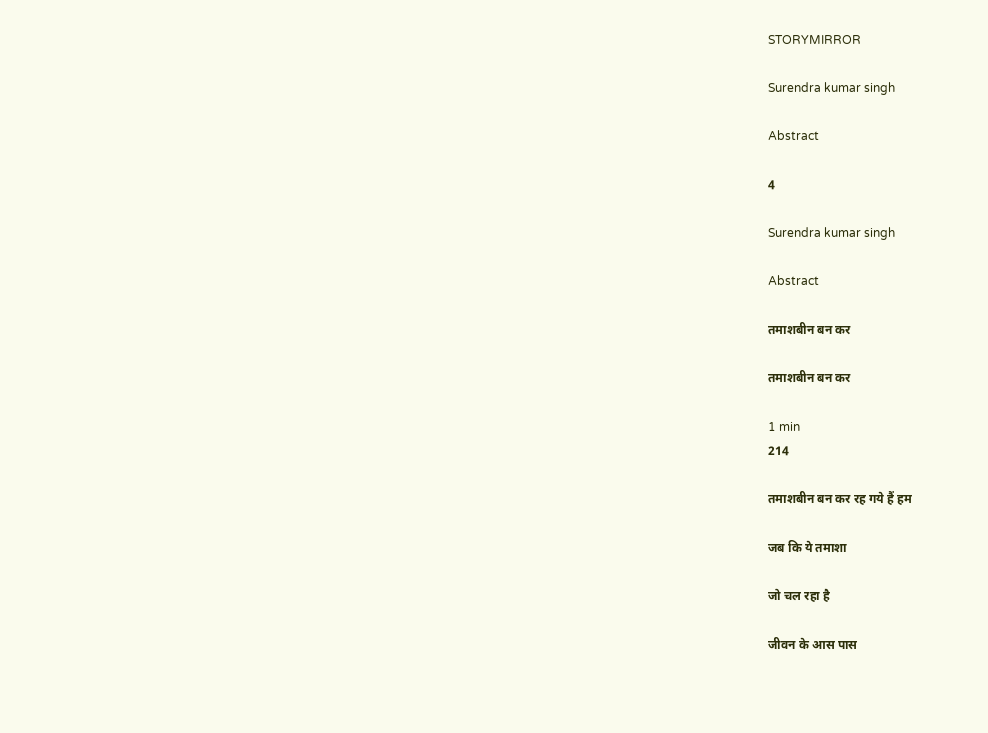STORYMIRROR

Surendra kumar singh

Abstract

4

Surendra kumar singh

Abstract

तमाशबीन बन कर

तमाशबीन बन कर

1 min
214

तमाशबीन बन कर रह गये हैं हम

जब कि ये तमाशा

जो चल रहा है

जीवन के आस पास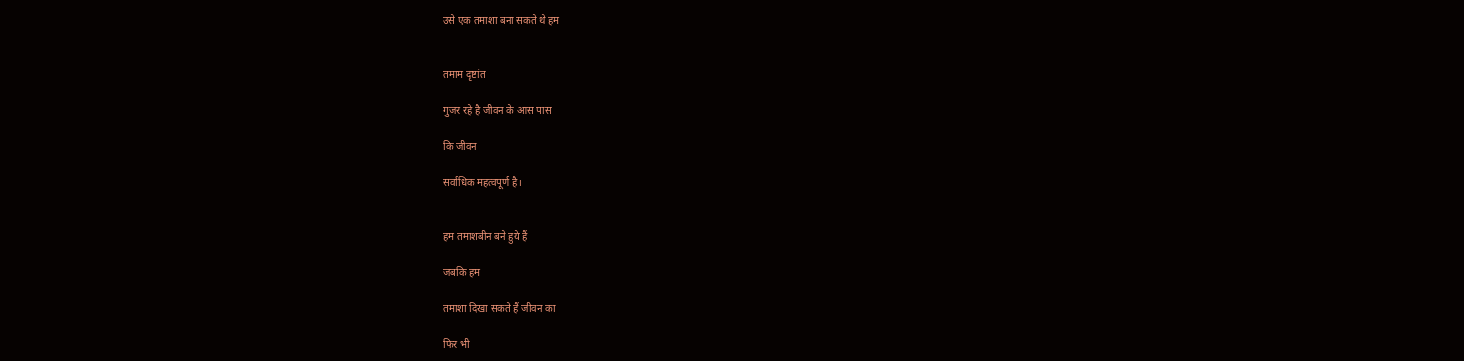उसे एक तमाशा बना सकते थे हम


तमाम दृष्टांत

गुजर रहे है जीवन के आस पास

कि जीवन

सर्वाधिक महत्वपूर्ण है।


हम तमाशबीन बने हुये हैं

जबकि हम

तमाशा दिखा सकते हैं जीवन का

फिर भी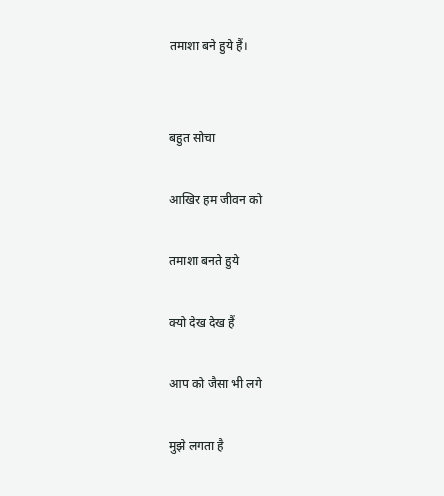तमाशा बने हुये हैं।


बहुत सोचा

आखिर हम जीवन को

तमाशा बनते हुये

क्यो देख देख हैं

आप को जैसा भी लगे

मुझे लगता है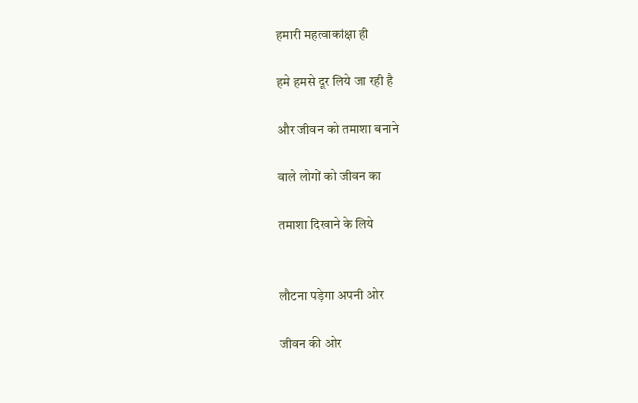हमारी महत्वाकांक्षा ही

हमे हमसे दूर लिये जा रही है

और जीवन को तमाशा बनाने

वाले लोगों को जीवन का

तमाशा दिखाने के लिये


लौटना पड़ेगा अपनी ओर

जीवन की ओर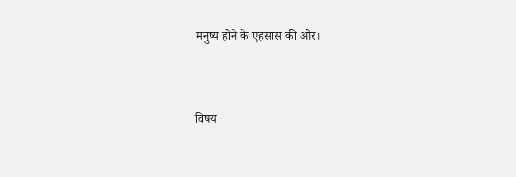मनुष्य होने के एहसास की ओर।


विषय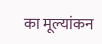का मूल्यांकन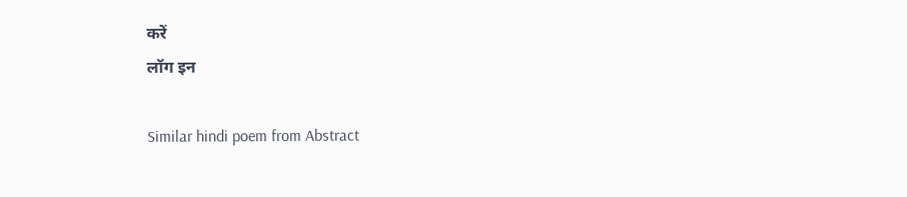करें
लॉग इन

Similar hindi poem from Abstract